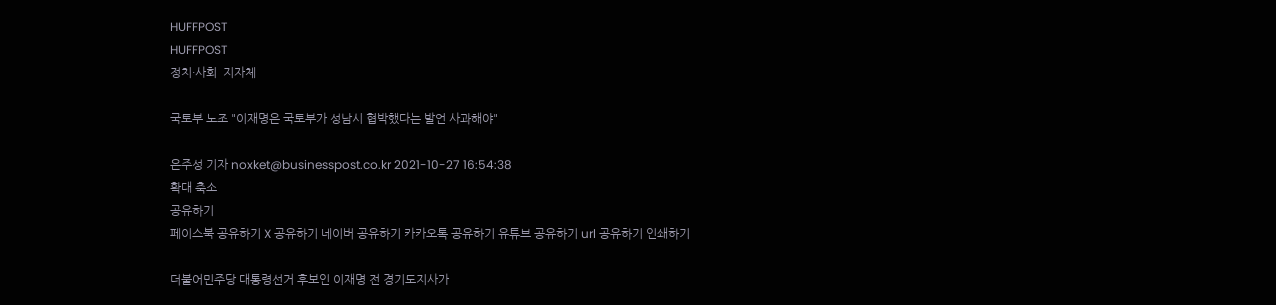HUFFPOST
HUFFPOST
정치·사회  지자체

국토부 노조 "이재명은 국토부가 성남시 협박했다는 발언 사과해야"

은주성 기자 noxket@businesspost.co.kr 2021-10-27 16:54:38
확대 축소
공유하기
페이스북 공유하기 X 공유하기 네이버 공유하기 카카오톡 공유하기 유튜브 공유하기 url 공유하기 인쇄하기

더불어민주당 대통령선거 후보인 이재명 전 경기도지사가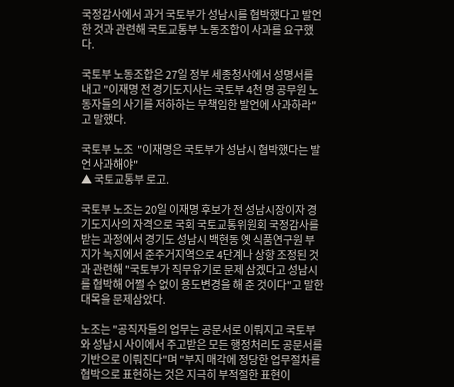국정감사에서 과거 국토부가 성남시를 협박했다고 발언한 것과 관련해 국토교통부 노동조합이 사과를 요구했다.

국토부 노동조합은 27일 정부 세종청사에서 성명서를 내고 "이재명 전 경기도지사는 국토부 4천 명 공무원 노동자들의 사기를 저하하는 무책임한 발언에 사과하라"고 말했다.

국토부 노조  "이재명은 국토부가 성남시 협박했다는 발언 사과해야"
▲ 국토교통부 로고.

국토부 노조는 20일 이재명 후보가 전 성남시장이자 경기도지사의 자격으로 국회 국토교통위원회 국정감사를 받는 과정에서 경기도 성남시 백현동 옛 식품연구원 부지가 녹지에서 준주거지역으로 4단계나 상향 조정된 것과 관련해 "국토부가 직무유기로 문제 삼겠다고 성남시를 협박해 어쩔 수 없이 용도변경을 해 준 것이다"고 말한 대목을 문제삼았다.

노조는 "공직자들의 업무는 공문서로 이뤄지고 국토부와 성남시 사이에서 주고받은 모든 행정처리도 공문서를 기반으로 이뤄진다"며 "부지 매각에 정당한 업무절차를 협박으로 표현하는 것은 지극히 부적절한 표현이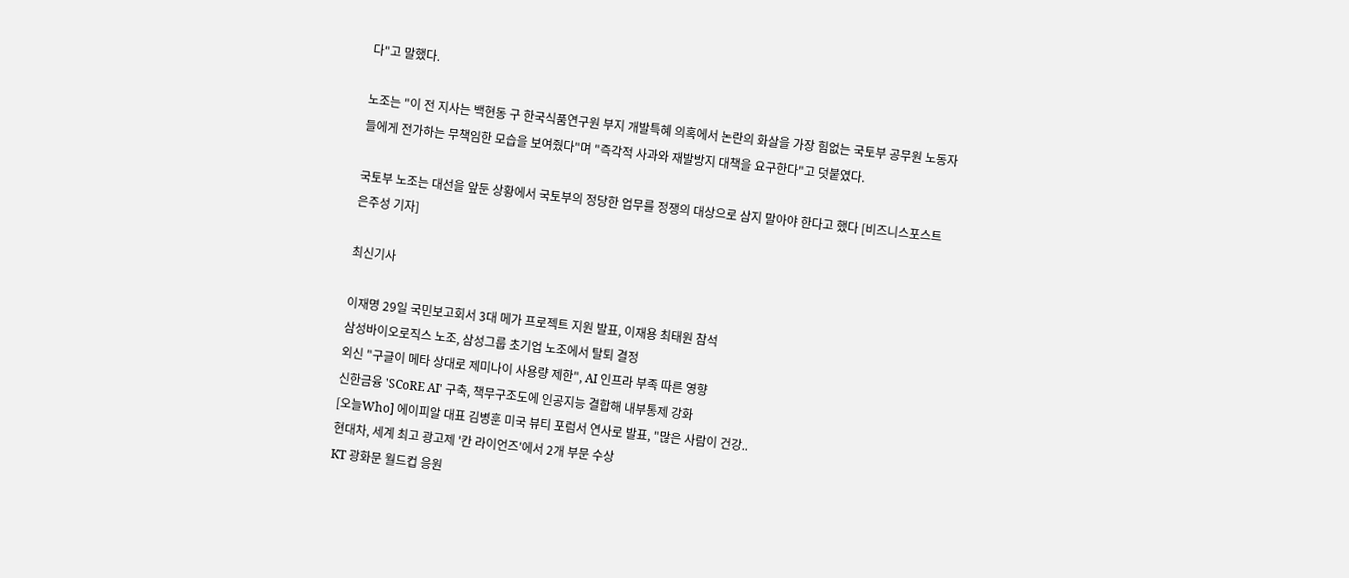다"고 말했다.

노조는 "이 전 지사는 백현동 구 한국식품연구원 부지 개발특혜 의혹에서 논란의 화살을 가장 힘없는 국토부 공무원 노동자들에게 전가하는 무책임한 모습을 보여줬다"며 "즉각적 사과와 재발방지 대책을 요구한다"고 덧붙였다.

국토부 노조는 대선을 앞둔 상황에서 국토부의 정당한 업무를 정쟁의 대상으로 삼지 말아야 한다고 했다 [비즈니스포스트 은주성 기자]

최신기사

이재명 29일 국민보고회서 3대 메가 프로젝트 지원 발표, 이재용 최태원 참석
삼성바이오로직스 노조, 삼성그룹 초기업 노조에서 탈퇴 결정
외신 "구글이 메타 상대로 제미나이 사용량 제한", AI 인프라 부족 따른 영향
신한금융 'SCoRE AI' 구축, 책무구조도에 인공지능 결합해 내부통제 강화
[오늘Who] 에이피알 대표 김병훈 미국 뷰티 포럼서 연사로 발표, "많은 사람이 건강..
현대차, 세계 최고 광고제 '칸 라이언즈'에서 2개 부문 수상
KT 광화문 월드컵 응원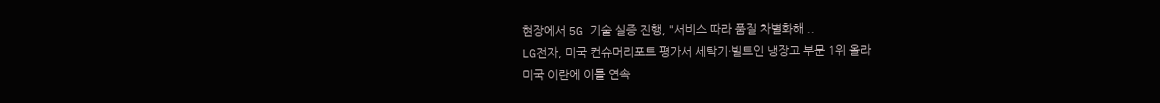현장에서 5G 기술 실증 진행, "서비스 따라 품질 차별화해 ..
LG전자, 미국 컨슈머리포트 평가서 세탁기·빌트인 냉장고 부문 1위 올라
미국 이란에 이틀 연속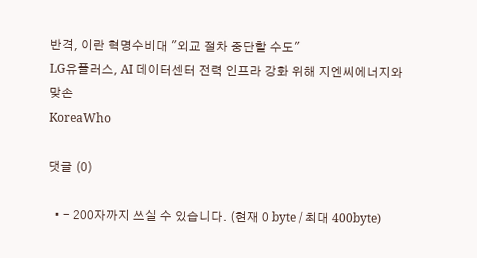반격, 이란 혁명수비대 "외교 절차 중단할 수도"
LG유플러스, AI 데이터센터 전력 인프라 강화 위해 지엔씨에너지와 맞손
KoreaWho

댓글 (0)

  • - 200자까지 쓰실 수 있습니다. (현재 0 byte / 최대 400byte)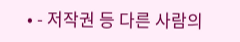• - 저작권 등 다른 사람의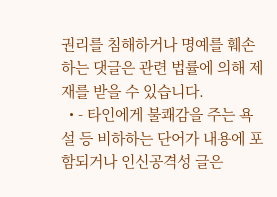권리를 침해하거나 명예를 훼손하는 댓글은 관련 법률에 의해 제재를 받을 수 있습니다.
  • - 타인에게 불쾌감을 주는 욕설 등 비하하는 단어가 내용에 포함되거나 인신공격성 글은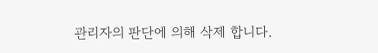관리자의 판단에 의해 삭제 합니다.